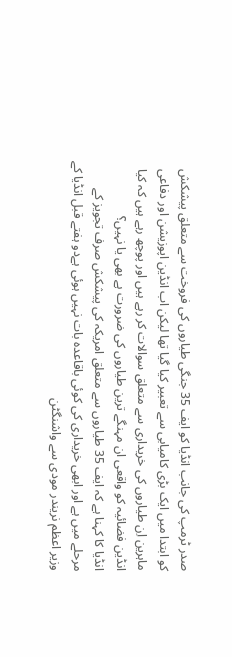صدر ٹرمپ کی جانب انڈیا کو ایف 35 جنگی طیاروں کی فروخت سے متعلق پیشکش کو ابتدا میں ایک بڑی کامیابی سے تعبیر کیا گیا تھا لیکن اب انڈین اپوزیشن اور دفاعی ماہرین اِن طیاروں کی خریداری سے متعلق سوالات کر رہے ہیں اور پوچھ رہے ہیں کہ کیا انڈین فضائیہ کو واقعی ان مہنگے ترین طیاروں کی ضرورت ہے بھی یا نہیں؟
انڈیا کا کہنا ہے کہ ایف 35 طیاروں سے متعلق امریکہ کی پیشکش صرف تجویز کے مرحلے میں ہے اور ابھی خریداری کی کوئی باقاعدہ بات نہیں ہوئی ہےدو ہفتے قبل انڈیا کے وزیر اعظم نریندر مودی سے واشنگٹن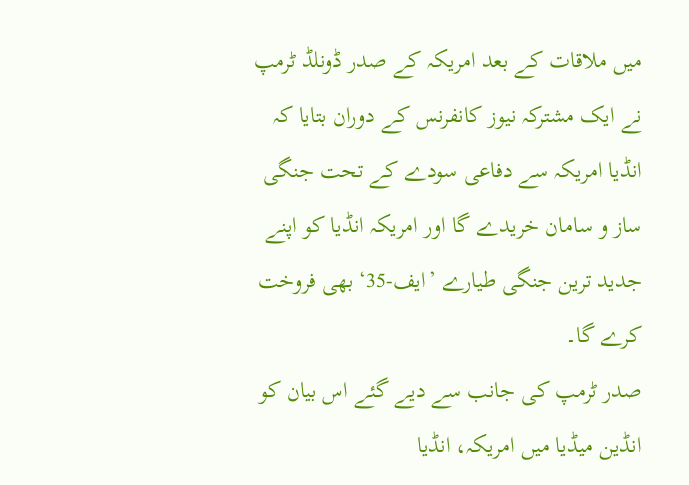میں ملاقات کے بعد امریکہ کے صدر ڈونلڈ ٹرمپ نے ایک مشترکہ نیوز کانفرنس کے دوران بتایا کہ انڈیا امریکہ سے دفاعی سودے کے تحت جنگی ساز و سامان خریدے گا اور امریکہ انڈیا کو اپنے جدید ترین جنگی طیارے ’ایف-35‘ بھی فروخت کرے گا۔
صدر ٹرمپ کی جانب سے دیے گئے اس بیان کو انڈین میڈیا میں امریکہ، انڈیا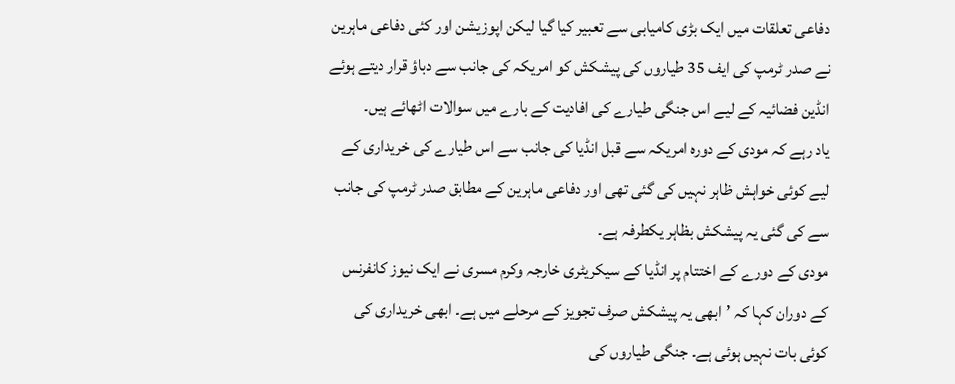دفاعی تعلقات میں ایک بڑی کامیابی سے تعبیر کیا گیا لیکن اپوزیشن اور کئی دفاعی ماہرین نے صدر ٹرمپ کی ایف 35 طیاروں کی پیشکش کو امریکہ کی جانب سے دباؤ قرار دیتے ہوئے انڈین فضائیہ کے لیے اس جنگی طیارے کی افادیت کے بارے میں سوالات اٹھائے ہیں۔
یاد رہے کہ مودی کے دورہ امریکہ سے قبل انڈیا کی جانب سے اس طیارے کی خریداری کے لیے کوئی خواہش ظاہر نہیں کی گئی تھی اور دفاعی ماہرین کے مطابق صدر ٹرمپ کی جانب سے کی گئی یہ پیشکش بظاہر یکطرفہ ہے۔
مودی کے دورے کے اختتام پر انڈیا کے سیکریٹری خارجہ وکرم مسری نے ایک نیوز کانفرنس کے دوران کہا کہ ’ابھی یہ پیشکش صرف تجویز کے مرحلے میں ہے۔ ابھی خریداری کی کوئی بات نہیں ہوئی ہے۔ جنگی طیاروں کی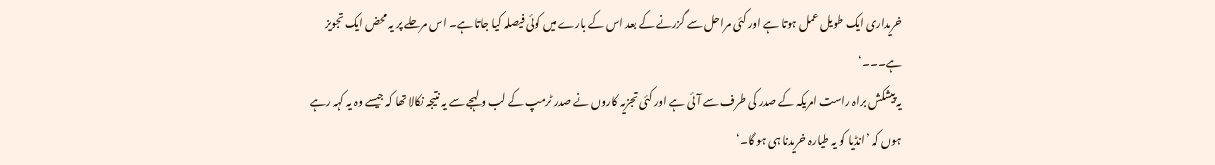خریداری ایک طویل عمل ہوتا ہے اور کئی مراحل سے گزرنے کے بعد اس کے بارے میں کوئی فیصلہ کیا جاتا ہے۔ اس مرحلے پر یہ محض ایک تجویز ہے۔۔۔‘
یہ پیشکش براہ راست امریکہ کے صدر کی طرف سے آئی ہے اور کئی تجزیہ کاروں نے صدر ٹرمپ کے لب و لہجے سے یہ نتیجہ نکالا تھا کہ جیسے وہ یہ کہہ رہے ہوں کہ ’انڈیا کو یہ طیارہ خریدنا ہی ہو گا۔‘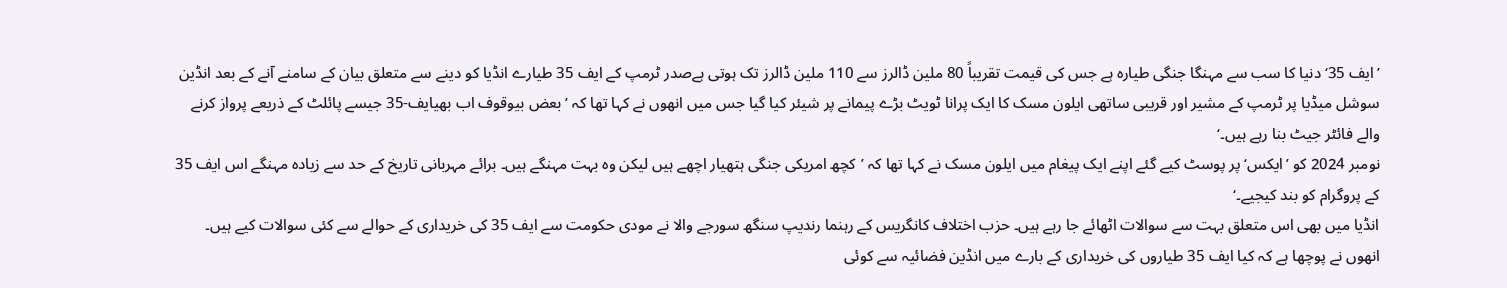’ایف 35‘ دنیا کا سب سے مہنگا جنگی طیارہ ہے جس کی قیمت تقریباً 80 ملین ڈالرز سے 110 ملین ڈالرز تک ہوتی ہےصدر ٹرمپ کے ایف 35 طیارے انڈیا کو دینے سے متعلق بیان کے سامنے آنے کے بعد انڈین سوشل میڈیا پر ٹرمپ کے مشیر اور قریبی ساتھی ایلون مسک کا ایک پرانا ٹویٹ بڑے پیمانے پر شیئر کیا گیا جس میں انھوں نے کہا تھا کہ ’بعض بیوقوف اب بھیایف-35 جیسے پائلٹ کے ذریعے پرواز کرنے والے فائٹر جیٹ بنا رہے ہیں۔‘
نومبر 2024 کو ’ایکس‘ پر پوسٹ کیے گئے اپنے ایک پیغام میں ایلون مسک نے کہا تھا کہ ’کچھ امریکی جنگی ہتھیار اچھے ہیں لیکن وہ بہت مہنگے ہیں۔ برائے مہربانی تاریخ کے حد سے زیادہ مہنگے اس ایف 35 کے پروگرام کو بند کیجیے۔‘
انڈیا میں بھی اس متعلق بہت سے سوالات اٹھائے جا رہے ہیں۔ حزب اختلاف کانگریس کے رہنما رندیپ سنگھ سورجے والا نے مودی حکومت سے ایف 35 کی خریداری کے حوالے سے کئی سوالات کیے ہیں۔
انھوں نے پوچھا ہے کہ کیا ایف 35 طیاروں کی خریداری کے بارے میں انڈین فضائیہ سے کوئی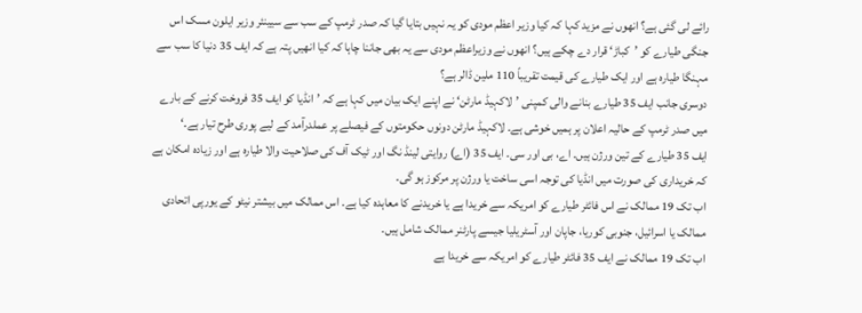رائے لی گئی ہے؟ انھوں نے مزید کہا کہ کیا وزیر اعظم مودی کو یہ نہیں بتایا گیا کہ صدر ٹرمپ کے سب سے سیینئر وزیر ایلون مسک اس جنگی طیارے کو ’کباڑ‘ قرار دے چکے ہیں؟ انھوں نے وزیراعظم مودی سے یہ بھی جاننا چاہا کہ کیا انھیں پتہ ہے کہ ایف 35 دنیا کا سب سے مہنگا طیارہ ہے اور ایک طیارے کی قیمت تقریباً 110 ملین ڈالر ہے؟
دوسری جانب ایف 35 طیارے بنانے والی کمپنی ’لاکہیڈ مارٹن‘ نے اپنے ایک بیان میں کہا ہے کہ ’انڈیا کو ایف 35 فروخت کرنے کے بارے میں صدر ٹرمپ کے حالیہ اعلان پر ہمیں خوشی ہے۔ لاکہیڈ مارٹن دونوں حکومتوں کے فیصلے پر عملدرآمد کے لیے پوری طرح تیار ہے۔‘
ایف 35 طیارے کے تین ورژن ہیں۔ اے، بی اور سی۔ ایف 35 (اے) روایتی لینڈ نگ اور ٹیک آف کی صلاحیت والا طیارہ ہے اور زیادہ امکان ہے کہ خریداری کی صورت میں انڈیا کی توجہ اسی ساخت یا ورژن پر مرکوز ہو گی۔
اب تک 19 ممالک نے اس فائٹر طیارے کو امریکہ سے خریدا ہے یا خریدنے کا معاہدہ کیا ہے۔ اس ممالک میں بیشتر نیٹو کے یورپی اتحادی ممالک یا اسرائیل، جنوبی کوریا، جاپان اور آسٹریلیا جیسے پارٹنر ممالک شامل ہیں۔
اب تک 19 ممالک نے ایف 35 فائٹر طیارے کو امریکہ سے خریدا ہے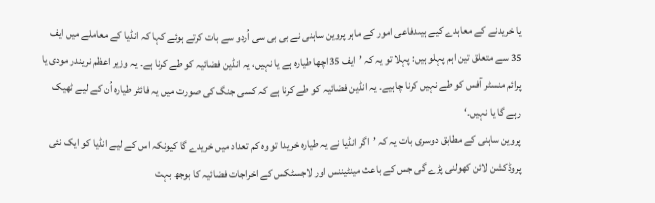یا خریدنے کے معاہدے کیے ہیںدفاعی امور کے ماہر پروین ساہنی نے بی بی سی اُردو سے بات کرتے ہوئے کہا کہ انڈیا کے معاملے میں ایف 35 سے متعلق تین اہم پہلو ہیں: پہلا تو یہ کہ ’ایف 35اچھا طیارہ ہے یا نہیں، یہ انڈین فضائیہ کو طے کرنا ہے۔ یہ وزیر اعظم نریندر مودی یا پرائم منسٹر آفس کو طے نہیں کرنا چاہیے۔ یہ انڈین فضائیہ کو طے کرنا ہے کہ کسی جنگ کی صورت میں یہ فائٹر طیارہ اُن کے لیے ٹھیک رہے گا یا نہیں۔‘
پروین ساہنی کے مطابق دوسری بات یہ کہ ’اگر انڈیا نے یہ طیارہ خریدا تو وہ کم تعداد میں خریدے گا کیونکہ اس کے لیے انڈیا کو ایک نئی پروڈکشن لائن کھولنی پڑے گی جس کے باعث مینٹیننس اور لاجسٹکس کے اخراجات فضائیہ کا بوجھ بہت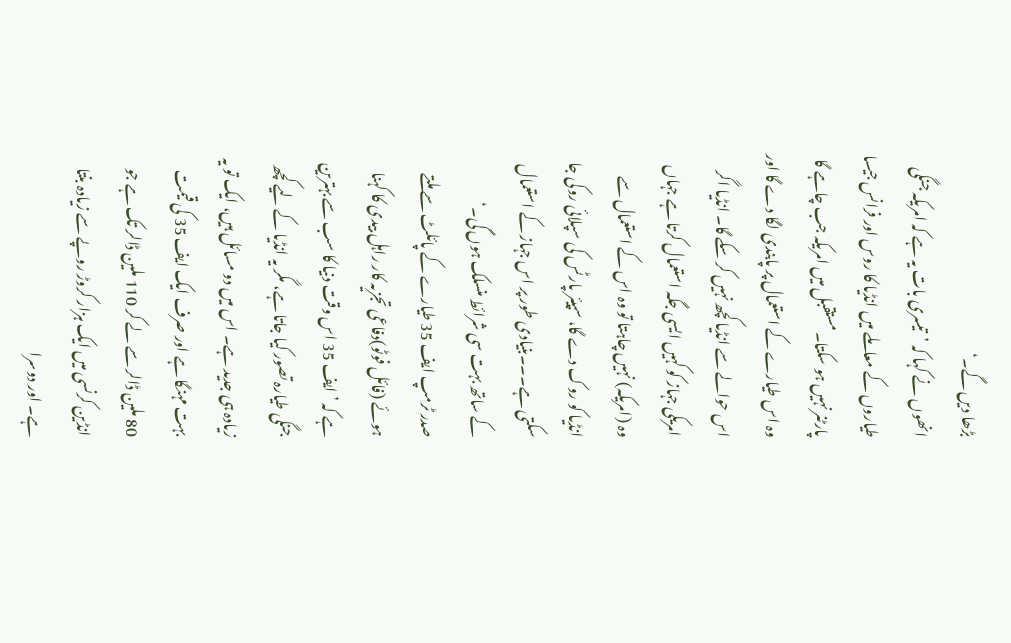بڑھا دیں گے۔‘
انھوں نے کہا کہ ’تیسری بات یہ ہے کہ امریکہ جنگی طیاروں کے معاملے میں انڈیا کا روس اور فرانس جیسا پارٹنر نہیں ہو سکتا۔ مستقبل میں امریکہ جب چاہے گا وہ اس طیارے کے استعمال پر پابندی لگا دے گا اور اس حوالے سے انڈیا کچھ نہیں کر سکے گا۔ انڈیا اگر امریکی جہاز کو کہیں ایسی جگہ استعمال کرتا ہے جہاں وہ (امریکہ) نہیں چاہتا تو وہ اس کے استعمال سے انڈیا کو روک دے گا، سپیئر پارٹس کی سپلائی روکی جا سکتی ہے۔۔۔بنیادی طور پر اس جہاز کے استعمال کے ساتھ بہت سی شرائط منسلک ہوں گی۔‘
صدر ٹرمپ ایف 35 طیارے کے پائلٹ سے ملتے ہوئے (فائل فوٹو)دفاعی تجزیہ کار راہل بیدی کا کہنا ہے کہ ’ایف 35 اس وقت دنیا کا سب سے بہترین جنگی طیارہ تصور کیا جاتا ہے، مگر یہ انڈیا کے لیے کچھ زیادہ ہی جدید ہے۔ اس میں دو مسائل ہیں، ایک تو یہ بہت مہنگا ہے اور صرف ایک ایف 35 کی قیمت 80 ملین ڈالر سے لے کر 110 ملین ڈالر تک ہے جو انڈین کرنسی میں ایک ہزار کروڑ روپے سے زیادہ بنتا ہے۔ اور دوسرا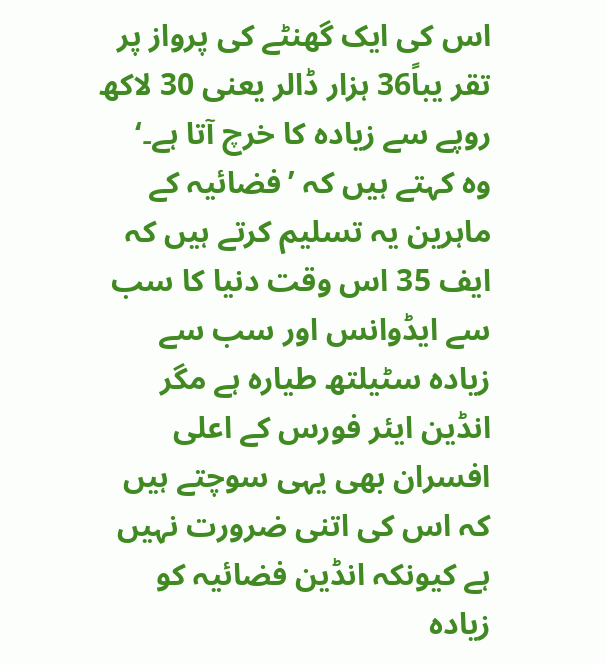اس کی ایک گھنٹے کی پرواز پر تقر یباً36 ہزار ڈالر یعنی 30 لاکھ روپے سے زیادہ کا خرچ آتا ہے۔‘
وہ کہتے ہیں کہ ’فضائیہ کے ماہرین یہ تسلیم کرتے ہیں کہ ایف 35 اس وقت دنیا کا سب سے ایڈوانس اور سب سے زیادہ سٹیلتھ طیارہ ہے مگر انڈین ایئر فورس کے اعلی افسران بھی یہی سوچتے ہیں کہ اس کی اتنی ضرورت نہیں ہے کیونکہ انڈین فضائیہ کو زیادہ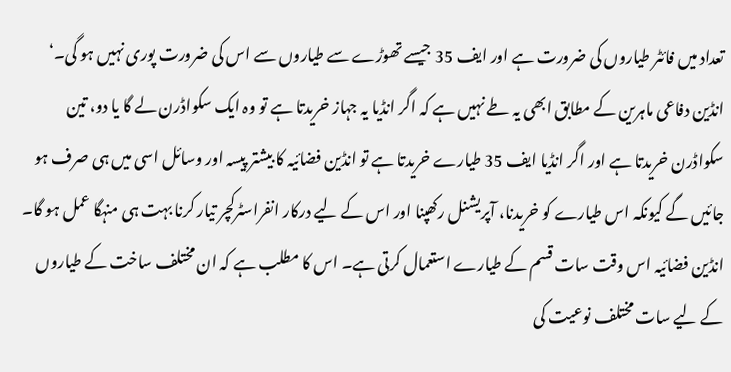تعداد میں فائٹر طیاروں کی ضرورت ہے اور ایف 35 جیسے تھوڑے سے طیاروں سے اس کی ضرورت پوری نہیں ہو گی۔‘
انڈین دفاعی ماہرین کے مطابق ابھی یہ طے نہیں ہے کہ اگر انڈیا یہ جہاز خریدتا ہے تو وہ ایک سکواڈرن لے گا یا دو، تین سکواڈرن خریدتا ہے اور اگر انڈیا ایف 35 طیارے خریدتا ہے تو انڈین فضائیہ کا بیشتر پیسہ اور وسائل اسی میں ہی صرف ہو جائیں گے کیونکہ اس طیارے کو خریدنا، آپریشنل رکھپنا اور اس کے لیے درکار انفراسٹرکچر تیار کرنا بہت ہی منہگا عمل ہو گا۔
انڈین فضائیہ اس وقت سات قسم کے طیارے استعمال کرتی ہے۔ اس کا مطلب ہے کہ ان مختلف ساخت کے طیاروں کے لیے سات مختلف نوعیت کی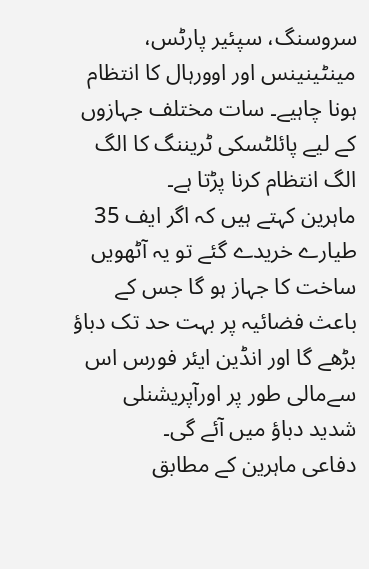سروسنگ، سپئیر پارٹس، مینٹینینس اور اوورہال کا انتظام ہونا چاہیے۔ سات مختلف جہازوں کے لیے پائلٹسکی ٹریننگ کا الگ الگ انتظام کرنا پڑتا ہے۔
ماہرین کہتے ہیں کہ اگر ایف 35 طیارے خریدے گئے تو یہ آٹھویں ساخت کا جہاز ہو گا جس کے باعث فضائیہ پر بہت حد تک دباؤ بڑھے گا اور انڈین ایئر فورس اس سےمالی طور پر اورآپریشنلی شدید دباؤ میں آئے گی۔
دفاعی ماہرین کے مطابق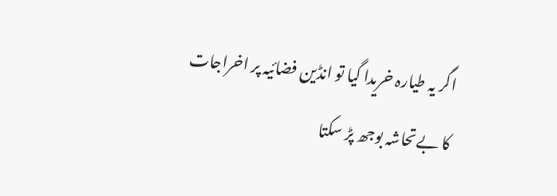اگر یہ طیارہ خریدا گیا تو انڈین فضائیہ پر اخراجات کا بےتحاشہ بوجھ پڑ سکتا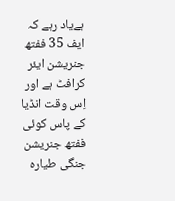ہےیاد رہے کہ ایف 35 ففتھ جنریشن ایئر کرافٹ ہے اور اِس وقت انڈیا کے پاس کوئی ففتھ جنریشن جنگی طیارہ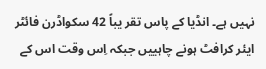نہیں ہے۔ انڈیا کے پاس تقر یباً 42 سکواڈرن فائٹر ایئر کرافٹ ہونے چاہییں جبکہ اِس وقت اس کے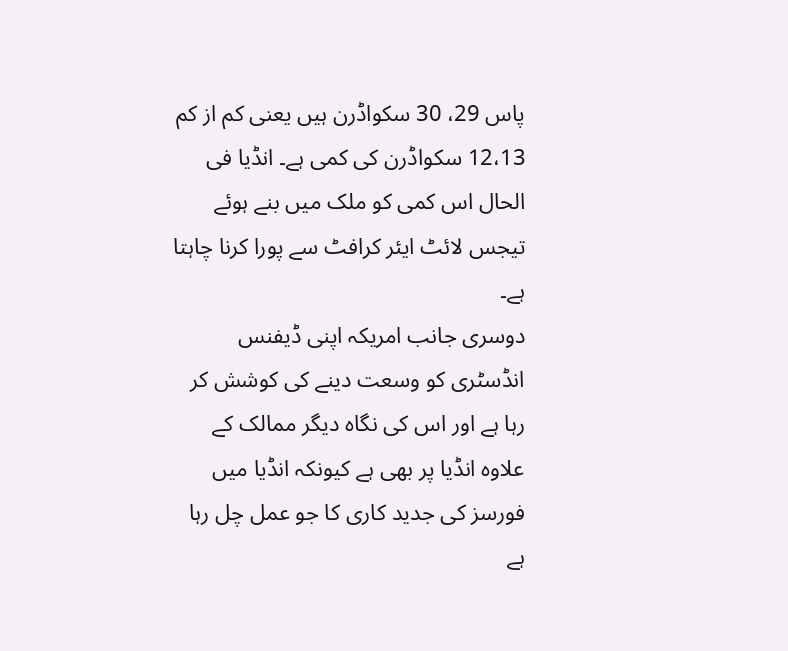پاس 29، 30 سکواڈرن ہیں یعنی کم از کم 12،13 سکواڈرن کی کمی ہے۔ انڈیا فی الحال اس کمی کو ملک میں بنے ہوئے تیجس لائٹ ایئر کرافٹ سے پورا کرنا چاہتا ہے۔
دوسری جانب امریکہ اپنی ڈیفنس انڈسٹری کو وسعت دینے کی کوشش کر رہا ہے اور اس کی نگاہ دیگر ممالک کے علاوہ انڈیا پر بھی ہے کیونکہ انڈیا میں فورسز کی جدید کاری کا جو عمل چل رہا ہے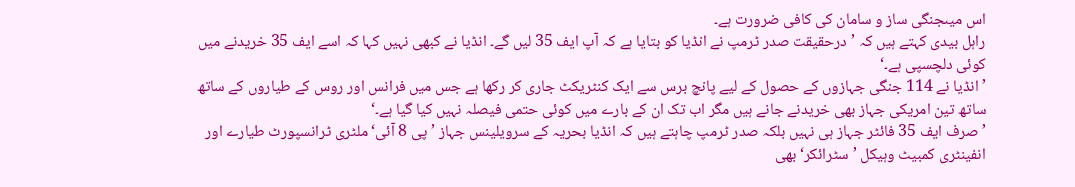اس میںجنگی ساز و سامان کی کافی ضرورت ہے۔
راہل بیدی کہتے ہیں کہ ’درحقیقت صدر ٹرمپ نے انڈیا کو بتایا ہے کہ آپ ایف 35 لیں گے۔ انڈیا نے کبھی نہیں کہا کہ اسے ایف 35 خریدنے میں کوئی دلچسپی ہے۔‘
’انڈیا نے 114 جنگی جہازوں کے حصول کے لیے پانچ برس سے ایک کنٹریکٹ جاری کر رکھا ہے جس میں فرانس اور روس کے طیاروں کے ساتھ ساتھ تین امریکی جہاز بھی خریدنے جانے ہیں مگر اب تک ان کے بارے میں کوئی حتمی فیصلہ نہیں کیا گیا ہے۔‘
’صرف ایف 35 فائٹر جہاز ہی نہیں بلکہ صدر ٹرمپ چاہتے ہیں کہ انڈیا بحریہ کے سرویلینس جہاز ’پی 8 آئی‘ ملٹری ٹرانسپورٹ طیارے اور انفینٹری کمبیٹ وہیکل ’سٹرائکر‘ بھی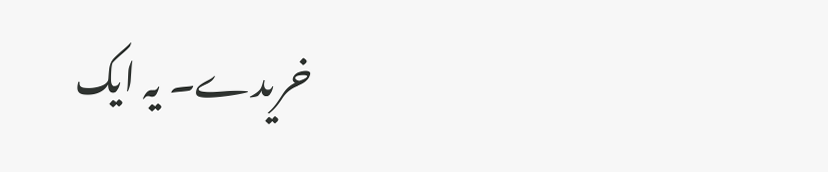خریدے۔ یہ ایک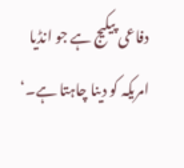دفاعی پیکیج ہے جو انڈیا امریکہ کو دینا چاہتا ہے۔‘